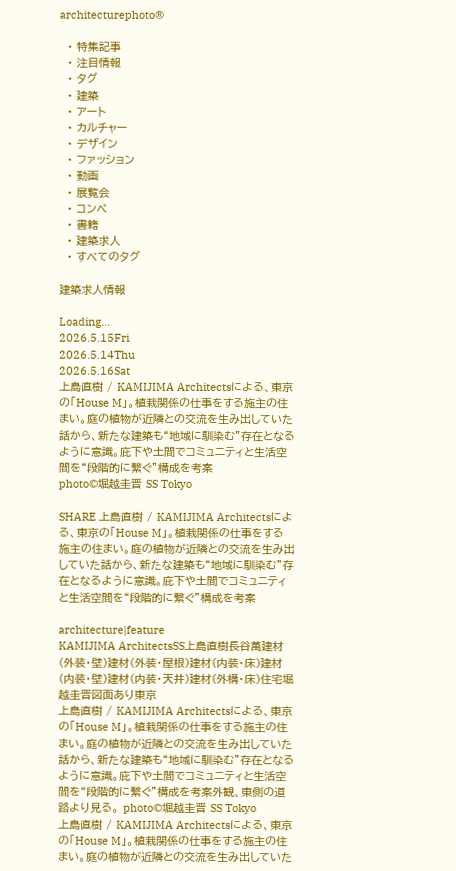architecturephoto®

  • 特集記事
  • 注目情報
  • タグ
  • 建築
  • アート
  • カルチャー
  • デザイン
  • ファッション
  • 動画
  • 展覧会
  • コンペ
  • 書籍
  • 建築求人
  • すべてのタグ

建築求人情報

Loading...
2026.5.15Fri
2026.5.14Thu
2026.5.16Sat
上島直樹 / KAMIJIMA Architectsによる、東京の「House M」。植栽関係の仕事をする施主の住まい。庭の植物が近隣との交流を生み出していた話から、新たな建築も“地域に馴染む”存在となるように意識。庇下や土間でコミュニティと生活空間を“段階的に繋ぐ”構成を考案
photo©堀越圭晋 SS Tokyo

SHARE 上島直樹 / KAMIJIMA Architectsによる、東京の「House M」。植栽関係の仕事をする施主の住まい。庭の植物が近隣との交流を生み出していた話から、新たな建築も“地域に馴染む”存在となるように意識。庇下や土間でコミュニティと生活空間を“段階的に繋ぐ”構成を考案

architecture|feature
KAMIJIMA ArchitectsSS上島直樹長谷萬建材(外装・壁)建材(外装・屋根)建材(内装・床)建材(内装・壁)建材(内装・天井)建材(外構・床)住宅堀越圭晋図面あり東京
上島直樹 / KAMIJIMA Architectsによる、東京の「House M」。植栽関係の仕事をする施主の住まい。庭の植物が近隣との交流を生み出していた話から、新たな建築も“地域に馴染む”存在となるように意識。庇下や土間でコミュニティと生活空間を“段階的に繋ぐ”構成を考案外観、東側の道路より見る。 photo©堀越圭晋 SS Tokyo
上島直樹 / KAMIJIMA Architectsによる、東京の「House M」。植栽関係の仕事をする施主の住まい。庭の植物が近隣との交流を生み出していた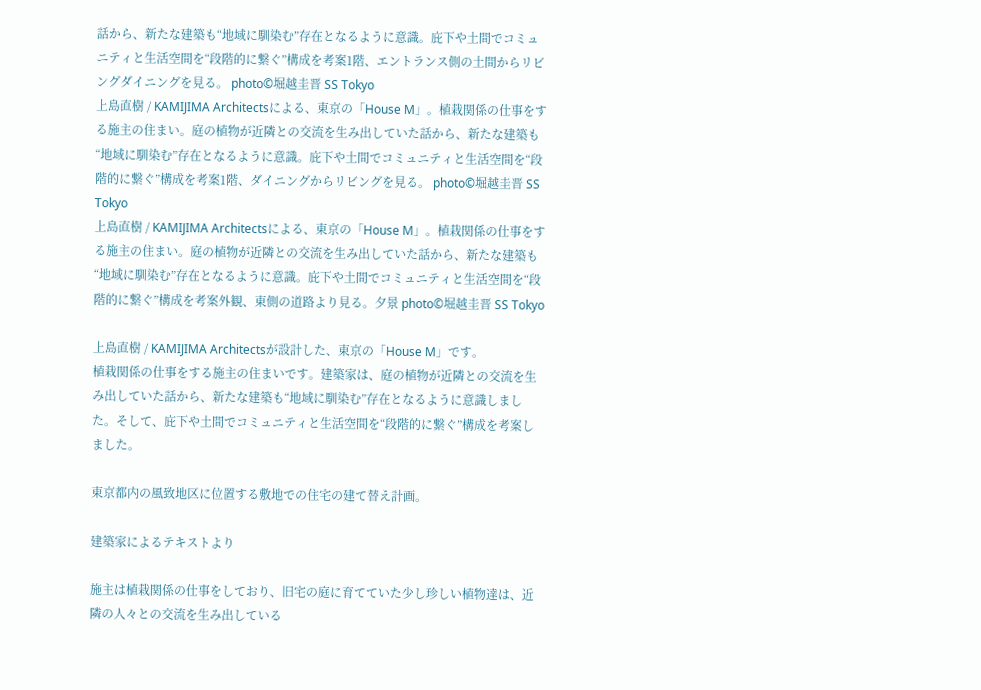話から、新たな建築も“地域に馴染む”存在となるように意識。庇下や土間でコミュニティと生活空間を“段階的に繋ぐ”構成を考案1階、エントランス側の土間からリビングダイニングを見る。 photo©堀越圭晋 SS Tokyo
上島直樹 / KAMIJIMA Architectsによる、東京の「House M」。植栽関係の仕事をする施主の住まい。庭の植物が近隣との交流を生み出していた話から、新たな建築も“地域に馴染む”存在となるように意識。庇下や土間でコミュニティと生活空間を“段階的に繋ぐ”構成を考案1階、ダイニングからリビングを見る。 photo©堀越圭晋 SS Tokyo
上島直樹 / KAMIJIMA Architectsによる、東京の「House M」。植栽関係の仕事をする施主の住まい。庭の植物が近隣との交流を生み出していた話から、新たな建築も“地域に馴染む”存在となるように意識。庇下や土間でコミュニティと生活空間を“段階的に繋ぐ”構成を考案外観、東側の道路より見る。夕景 photo©堀越圭晋 SS Tokyo

上島直樹 / KAMIJIMA Architectsが設計した、東京の「House M」です。
植栽関係の仕事をする施主の住まいです。建築家は、庭の植物が近隣との交流を生み出していた話から、新たな建築も“地域に馴染む”存在となるように意識しました。そして、庇下や土間でコミュニティと生活空間を“段階的に繋ぐ”構成を考案しました。

東京都内の風致地区に位置する敷地での住宅の建て替え計画。

建築家によるテキストより

施主は植栽関係の仕事をしており、旧宅の庭に育てていた少し珍しい植物達は、近隣の人々との交流を生み出している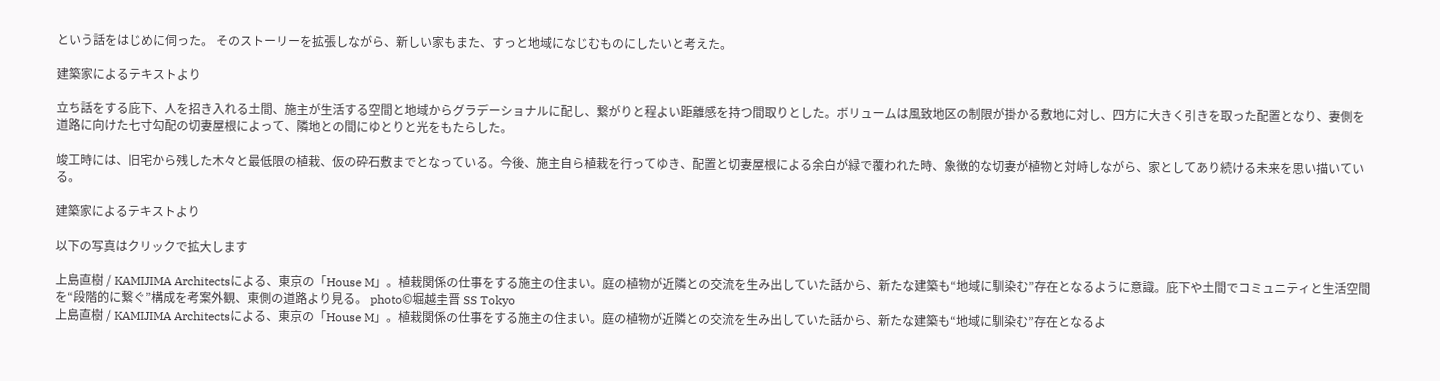という話をはじめに伺った。 そのストーリーを拡張しながら、新しい家もまた、すっと地域になじむものにしたいと考えた。

建築家によるテキストより

立ち話をする庇下、人を招き入れる土間、施主が生活する空間と地域からグラデーショナルに配し、繋がりと程よい距離感を持つ間取りとした。ボリュームは風致地区の制限が掛かる敷地に対し、四方に大きく引きを取った配置となり、妻側を道路に向けた七寸勾配の切妻屋根によって、隣地との間にゆとりと光をもたらした。

竣工時には、旧宅から残した木々と最低限の植栽、仮の砕石敷までとなっている。今後、施主自ら植栽を行ってゆき、配置と切妻屋根による余白が緑で覆われた時、象徴的な切妻が植物と対峙しながら、家としてあり続ける未来を思い描いている。

建築家によるテキストより

以下の写真はクリックで拡大します

上島直樹 / KAMIJIMA Architectsによる、東京の「House M」。植栽関係の仕事をする施主の住まい。庭の植物が近隣との交流を生み出していた話から、新たな建築も“地域に馴染む”存在となるように意識。庇下や土間でコミュニティと生活空間を“段階的に繋ぐ”構成を考案外観、東側の道路より見る。 photo©堀越圭晋 SS Tokyo
上島直樹 / KAMIJIMA Architectsによる、東京の「House M」。植栽関係の仕事をする施主の住まい。庭の植物が近隣との交流を生み出していた話から、新たな建築も“地域に馴染む”存在となるよ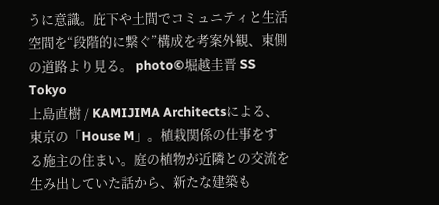うに意識。庇下や土間でコミュニティと生活空間を“段階的に繋ぐ”構成を考案外観、東側の道路より見る。 photo©堀越圭晋 SS Tokyo
上島直樹 / KAMIJIMA Architectsによる、東京の「House M」。植栽関係の仕事をする施主の住まい。庭の植物が近隣との交流を生み出していた話から、新たな建築も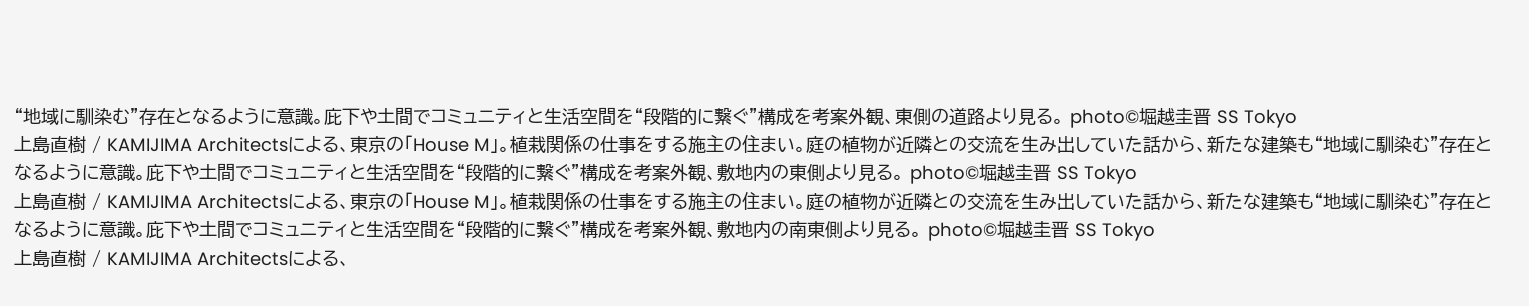“地域に馴染む”存在となるように意識。庇下や土間でコミュニティと生活空間を“段階的に繋ぐ”構成を考案外観、東側の道路より見る。 photo©堀越圭晋 SS Tokyo
上島直樹 / KAMIJIMA Architectsによる、東京の「House M」。植栽関係の仕事をする施主の住まい。庭の植物が近隣との交流を生み出していた話から、新たな建築も“地域に馴染む”存在となるように意識。庇下や土間でコミュニティと生活空間を“段階的に繋ぐ”構成を考案外観、敷地内の東側より見る。 photo©堀越圭晋 SS Tokyo
上島直樹 / KAMIJIMA Architectsによる、東京の「House M」。植栽関係の仕事をする施主の住まい。庭の植物が近隣との交流を生み出していた話から、新たな建築も“地域に馴染む”存在となるように意識。庇下や土間でコミュニティと生活空間を“段階的に繋ぐ”構成を考案外観、敷地内の南東側より見る。 photo©堀越圭晋 SS Tokyo
上島直樹 / KAMIJIMA Architectsによる、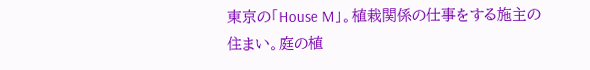東京の「House M」。植栽関係の仕事をする施主の住まい。庭の植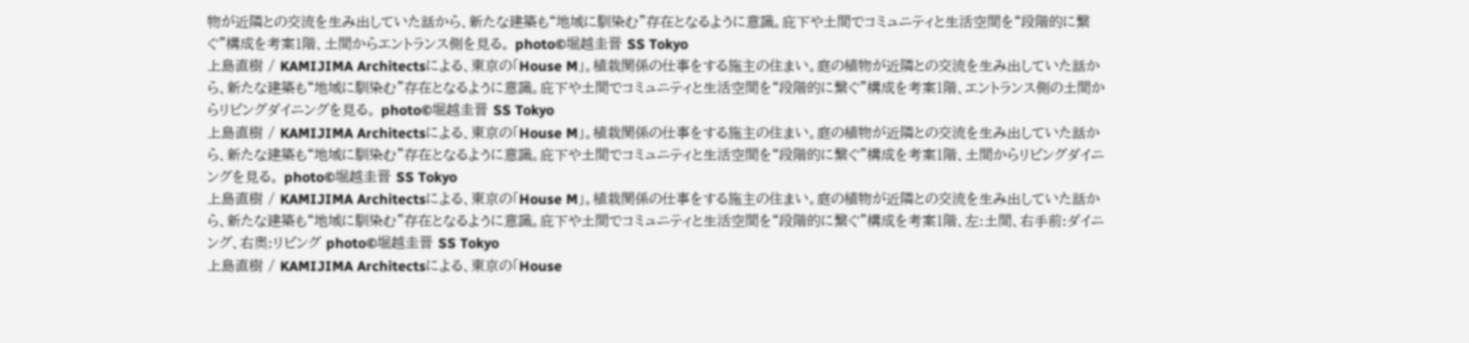物が近隣との交流を生み出していた話から、新たな建築も“地域に馴染む”存在となるように意識。庇下や土間でコミュニティと生活空間を“段階的に繋ぐ”構成を考案1階、土間からエントランス側を見る。 photo©堀越圭晋 SS Tokyo
上島直樹 / KAMIJIMA Architectsによる、東京の「House M」。植栽関係の仕事をする施主の住まい。庭の植物が近隣との交流を生み出していた話から、新たな建築も“地域に馴染む”存在となるように意識。庇下や土間でコミュニティと生活空間を“段階的に繋ぐ”構成を考案1階、エントランス側の土間からリビングダイニングを見る。 photo©堀越圭晋 SS Tokyo
上島直樹 / KAMIJIMA Architectsによる、東京の「House M」。植栽関係の仕事をする施主の住まい。庭の植物が近隣との交流を生み出していた話から、新たな建築も“地域に馴染む”存在となるように意識。庇下や土間でコミュニティと生活空間を“段階的に繋ぐ”構成を考案1階、土間からリビングダイニングを見る。 photo©堀越圭晋 SS Tokyo
上島直樹 / KAMIJIMA Architectsによる、東京の「House M」。植栽関係の仕事をする施主の住まい。庭の植物が近隣との交流を生み出していた話から、新たな建築も“地域に馴染む”存在となるように意識。庇下や土間でコミュニティと生活空間を“段階的に繋ぐ”構成を考案1階、左:土間、右手前:ダイニング、右奥:リビング photo©堀越圭晋 SS Tokyo
上島直樹 / KAMIJIMA Architectsによる、東京の「House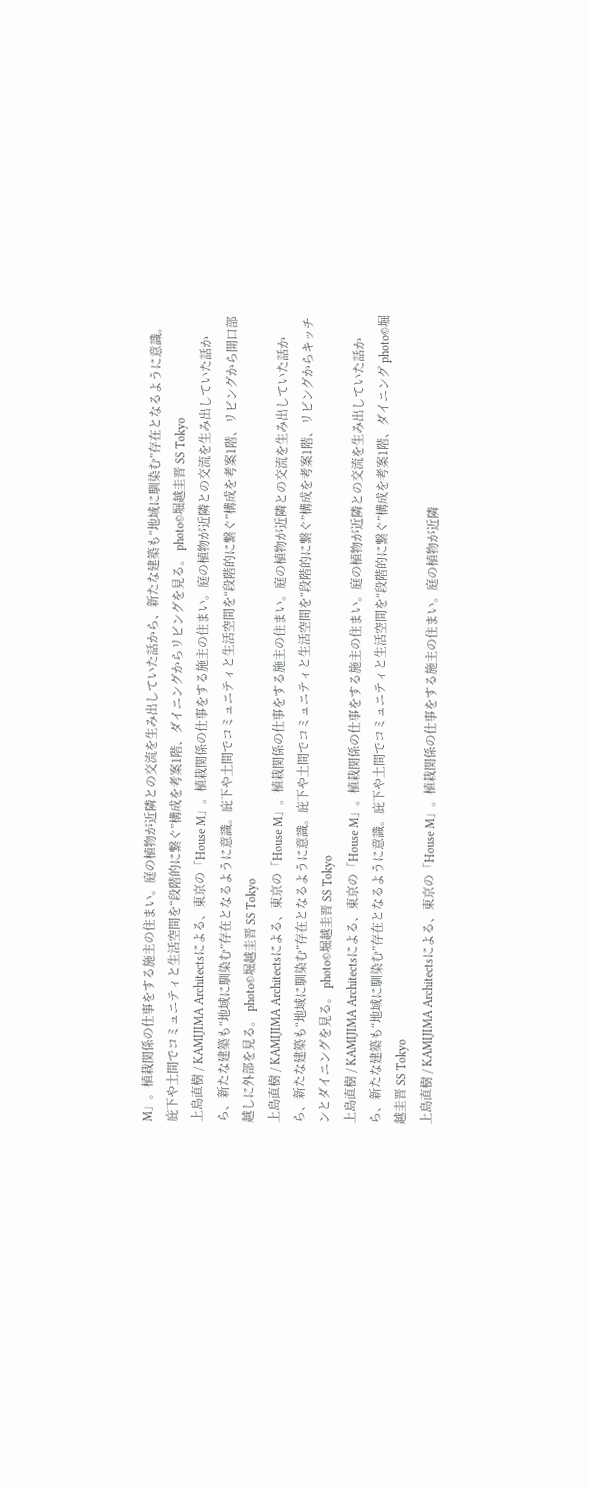M」。植栽関係の仕事をする施主の住まい。庭の植物が近隣との交流を生み出していた話から、新たな建築も“地域に馴染む”存在となるように意識。庇下や土間でコミュニティと生活空間を“段階的に繋ぐ”構成を考案1階、ダイニングからリビングを見る。 photo©堀越圭晋 SS Tokyo
上島直樹 / KAMIJIMA Architectsによる、東京の「House M」。植栽関係の仕事をする施主の住まい。庭の植物が近隣との交流を生み出していた話から、新たな建築も“地域に馴染む”存在となるように意識。庇下や土間でコミュニティと生活空間を“段階的に繋ぐ”構成を考案1階、リビングから開口部越しに外部を見る。 photo©堀越圭晋 SS Tokyo
上島直樹 / KAMIJIMA Architectsによる、東京の「House M」。植栽関係の仕事をする施主の住まい。庭の植物が近隣との交流を生み出していた話から、新たな建築も“地域に馴染む”存在となるように意識。庇下や土間でコミュニティと生活空間を“段階的に繋ぐ”構成を考案1階、リビングからキッチンとダイニングを見る。 photo©堀越圭晋 SS Tokyo
上島直樹 / KAMIJIMA Architectsによる、東京の「House M」。植栽関係の仕事をする施主の住まい。庭の植物が近隣との交流を生み出していた話から、新たな建築も“地域に馴染む”存在となるように意識。庇下や土間でコミュニティと生活空間を“段階的に繋ぐ”構成を考案1階、ダイニング photo©堀越圭晋 SS Tokyo
上島直樹 / KAMIJIMA Architectsによる、東京の「House M」。植栽関係の仕事をする施主の住まい。庭の植物が近隣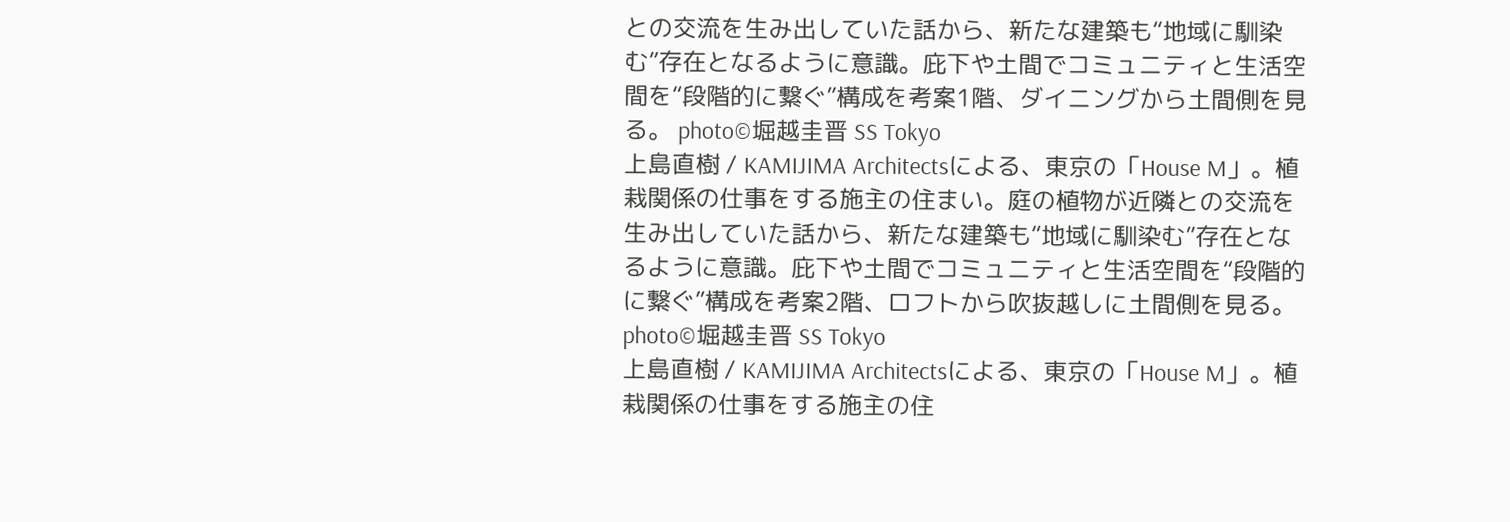との交流を生み出していた話から、新たな建築も“地域に馴染む”存在となるように意識。庇下や土間でコミュニティと生活空間を“段階的に繋ぐ”構成を考案1階、ダイニングから土間側を見る。 photo©堀越圭晋 SS Tokyo
上島直樹 / KAMIJIMA Architectsによる、東京の「House M」。植栽関係の仕事をする施主の住まい。庭の植物が近隣との交流を生み出していた話から、新たな建築も“地域に馴染む”存在となるように意識。庇下や土間でコミュニティと生活空間を“段階的に繋ぐ”構成を考案2階、ロフトから吹抜越しに土間側を見る。 photo©堀越圭晋 SS Tokyo
上島直樹 / KAMIJIMA Architectsによる、東京の「House M」。植栽関係の仕事をする施主の住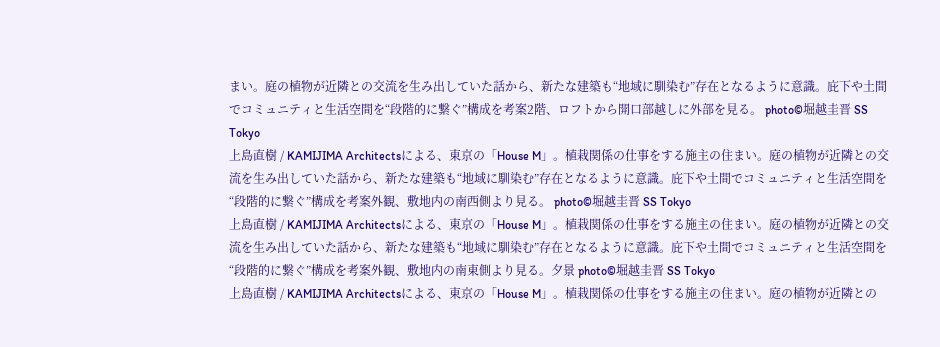まい。庭の植物が近隣との交流を生み出していた話から、新たな建築も“地域に馴染む”存在となるように意識。庇下や土間でコミュニティと生活空間を“段階的に繋ぐ”構成を考案2階、ロフトから開口部越しに外部を見る。 photo©堀越圭晋 SS Tokyo
上島直樹 / KAMIJIMA Architectsによる、東京の「House M」。植栽関係の仕事をする施主の住まい。庭の植物が近隣との交流を生み出していた話から、新たな建築も“地域に馴染む”存在となるように意識。庇下や土間でコミュニティと生活空間を“段階的に繋ぐ”構成を考案外観、敷地内の南西側より見る。 photo©堀越圭晋 SS Tokyo
上島直樹 / KAMIJIMA Architectsによる、東京の「House M」。植栽関係の仕事をする施主の住まい。庭の植物が近隣との交流を生み出していた話から、新たな建築も“地域に馴染む”存在となるように意識。庇下や土間でコミュニティと生活空間を“段階的に繋ぐ”構成を考案外観、敷地内の南東側より見る。夕景 photo©堀越圭晋 SS Tokyo
上島直樹 / KAMIJIMA Architectsによる、東京の「House M」。植栽関係の仕事をする施主の住まい。庭の植物が近隣との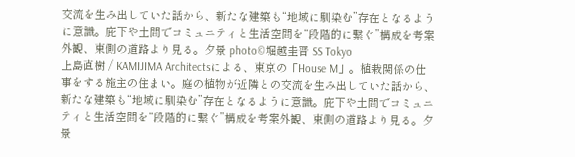交流を生み出していた話から、新たな建築も“地域に馴染む”存在となるように意識。庇下や土間でコミュニティと生活空間を“段階的に繋ぐ”構成を考案外観、東側の道路より見る。夕景 photo©堀越圭晋 SS Tokyo
上島直樹 / KAMIJIMA Architectsによる、東京の「House M」。植栽関係の仕事をする施主の住まい。庭の植物が近隣との交流を生み出していた話から、新たな建築も“地域に馴染む”存在となるように意識。庇下や土間でコミュニティと生活空間を“段階的に繋ぐ”構成を考案外観、東側の道路より見る。夕景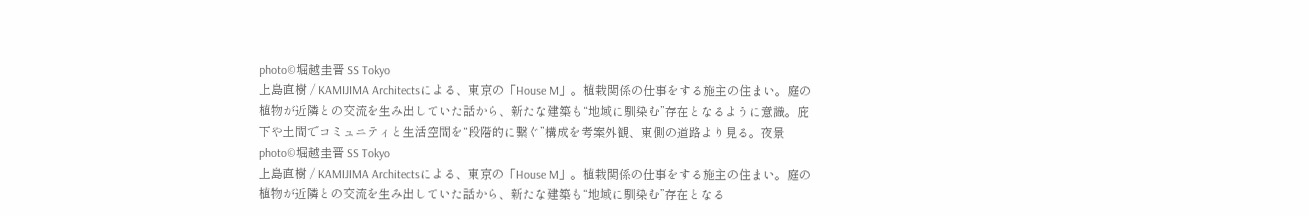photo©堀越圭晋 SS Tokyo
上島直樹 / KAMIJIMA Architectsによる、東京の「House M」。植栽関係の仕事をする施主の住まい。庭の植物が近隣との交流を生み出していた話から、新たな建築も“地域に馴染む”存在となるように意識。庇下や土間でコミュニティと生活空間を“段階的に繋ぐ”構成を考案外観、東側の道路より見る。夜景 photo©堀越圭晋 SS Tokyo
上島直樹 / KAMIJIMA Architectsによる、東京の「House M」。植栽関係の仕事をする施主の住まい。庭の植物が近隣との交流を生み出していた話から、新たな建築も“地域に馴染む”存在となる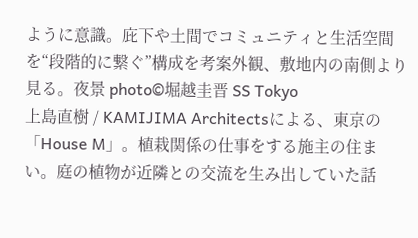ように意識。庇下や土間でコミュニティと生活空間を“段階的に繋ぐ”構成を考案外観、敷地内の南側より見る。夜景 photo©堀越圭晋 SS Tokyo
上島直樹 / KAMIJIMA Architectsによる、東京の「House M」。植栽関係の仕事をする施主の住まい。庭の植物が近隣との交流を生み出していた話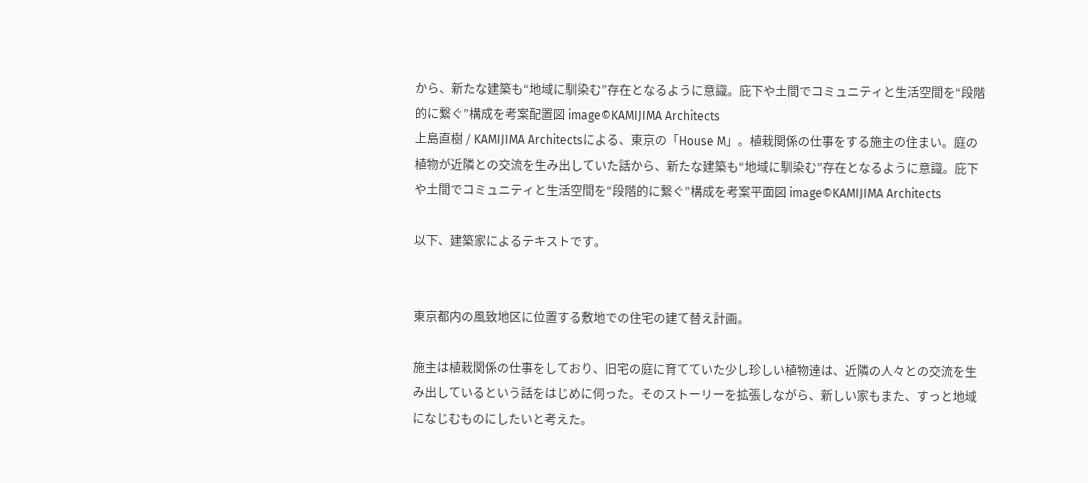から、新たな建築も“地域に馴染む”存在となるように意識。庇下や土間でコミュニティと生活空間を“段階的に繋ぐ”構成を考案配置図 image©KAMIJIMA Architects
上島直樹 / KAMIJIMA Architectsによる、東京の「House M」。植栽関係の仕事をする施主の住まい。庭の植物が近隣との交流を生み出していた話から、新たな建築も“地域に馴染む”存在となるように意識。庇下や土間でコミュニティと生活空間を“段階的に繋ぐ”構成を考案平面図 image©KAMIJIMA Architects

以下、建築家によるテキストです。


東京都内の風致地区に位置する敷地での住宅の建て替え計画。

施主は植栽関係の仕事をしており、旧宅の庭に育てていた少し珍しい植物達は、近隣の人々との交流を生み出しているという話をはじめに伺った。そのストーリーを拡張しながら、新しい家もまた、すっと地域になじむものにしたいと考えた。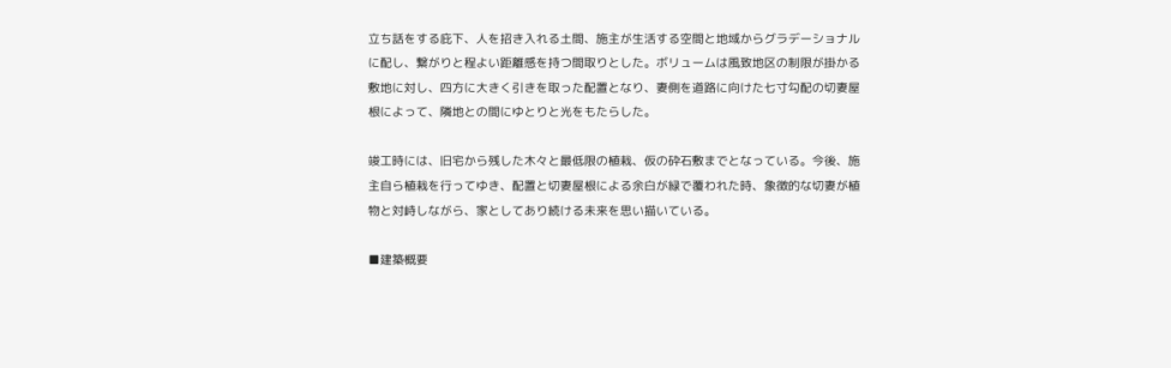立ち話をする庇下、人を招き入れる土間、施主が生活する空間と地域からグラデーショナルに配し、繋がりと程よい距離感を持つ間取りとした。ボリュームは風致地区の制限が掛かる敷地に対し、四方に大きく引きを取った配置となり、妻側を道路に向けた七寸勾配の切妻屋根によって、隣地との間にゆとりと光をもたらした。

竣工時には、旧宅から残した木々と最低限の植栽、仮の砕石敷までとなっている。今後、施主自ら植栽を行ってゆき、配置と切妻屋根による余白が緑で覆われた時、象徴的な切妻が植物と対峙しながら、家としてあり続ける未来を思い描いている。

■建築概要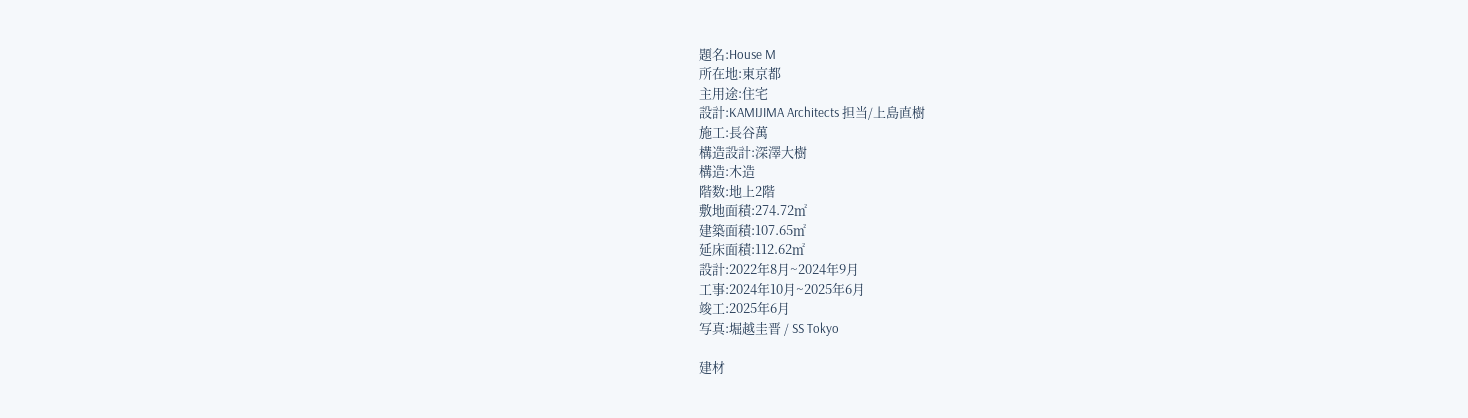題名:House M
所在地:東京都
主用途:住宅
設計:KAMIJIMA Architects 担当/上島直樹
施工:長谷萬
構造設計:深澤大樹
構造:木造
階数:地上2階
敷地面積:274.72㎡
建築面積:107.65㎡
延床面積:112.62㎡
設計:2022年8月~2024年9月
工事:2024年10月~2025年6月
竣工:2025年6月
写真:堀越圭晋 / SS Tokyo

建材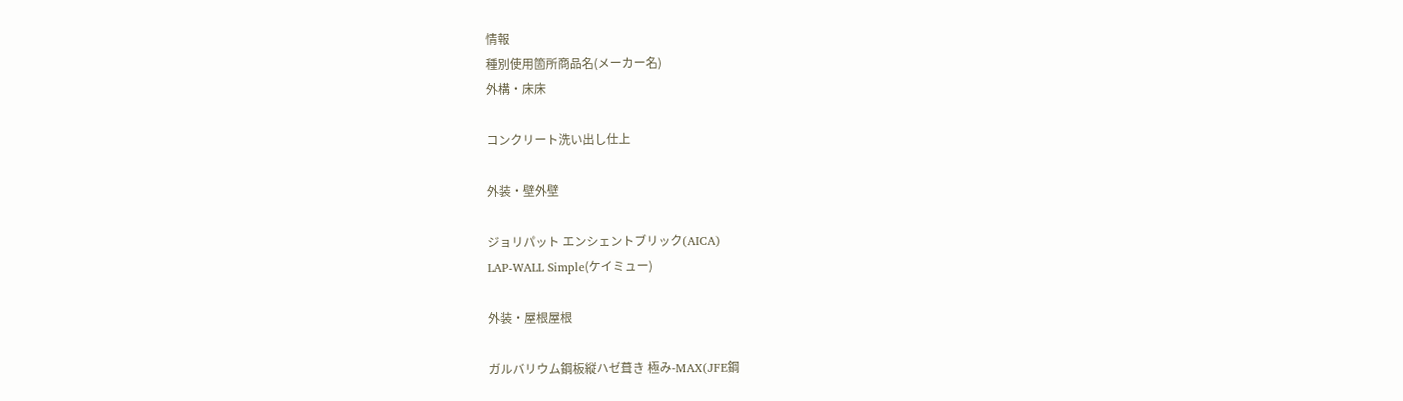情報
種別使用箇所商品名(メーカー名)
外構・床床

コンクリート洗い出し仕上

外装・壁外壁

ジョリパット エンシェントブリック(AICA)
LAP-WALL Simple(ケイミュー)

外装・屋根屋根

ガルバリウム鋼板縦ハゼ葺き 極み-MAX(JFE鋼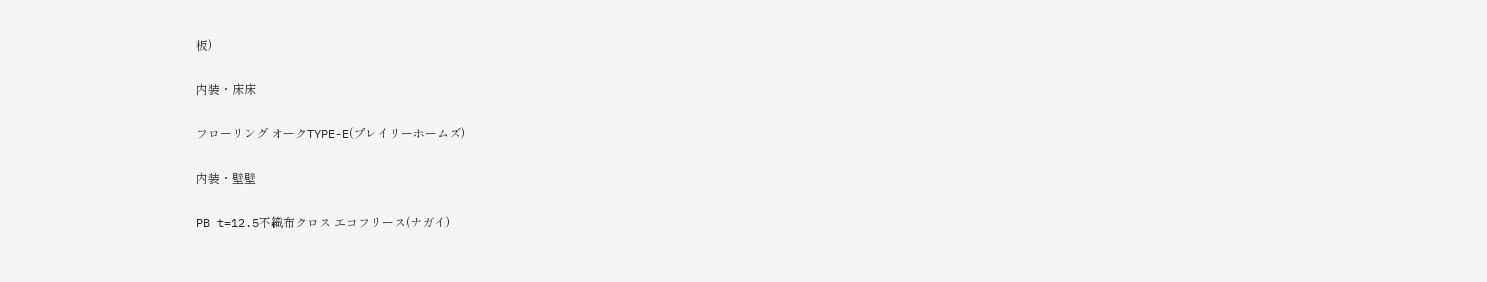板)

内装・床床

フローリング オークTYPE-E(プレイリーホームズ)

内装・壁壁

PB t=12.5不織布クロス エコフリース(ナガイ)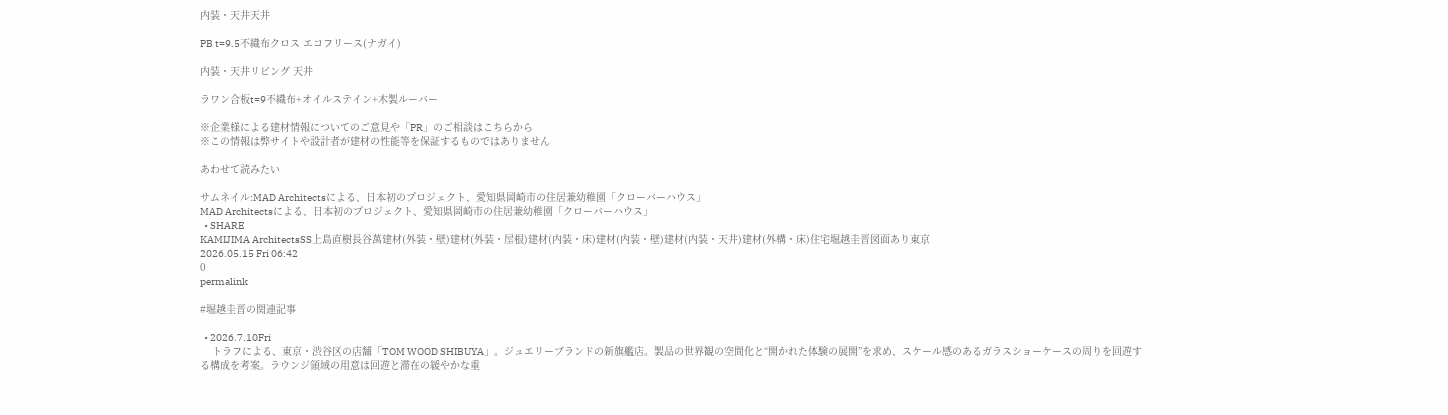内装・天井天井

PB t=9.5不織布クロス エコフリース(ナガイ)

内装・天井リビング 天井

ラワン合板t=9不織布+オイルステイン+木製ルーバー

※企業様による建材情報についてのご意見や「PR」のご相談はこちらから
※この情報は弊サイトや設計者が建材の性能等を保証するものではありません

あわせて読みたい

サムネイル:MAD Architectsによる、日本初のプロジェクト、愛知県岡崎市の住居兼幼稚園「クローバーハウス」
MAD Architectsによる、日本初のプロジェクト、愛知県岡崎市の住居兼幼稚園「クローバーハウス」
  • SHARE
KAMIJIMA ArchitectsSS上島直樹長谷萬建材(外装・壁)建材(外装・屋根)建材(内装・床)建材(内装・壁)建材(内装・天井)建材(外構・床)住宅堀越圭晋図面あり東京
2026.05.15 Fri 06:42
0
permalink

#堀越圭晋の関連記事

  • 2026.7.10Fri
    トラフによる、東京・渋谷区の店舗「TOM WOOD SHIBUYA」。ジュエリーブランドの新旗艦店。製品の世界観の空間化と“開かれた体験の展開”を求め、スケール感のあるガラスショーケースの周りを回遊する構成を考案。ラウンジ領域の用意は回遊と滞在の緩やかな重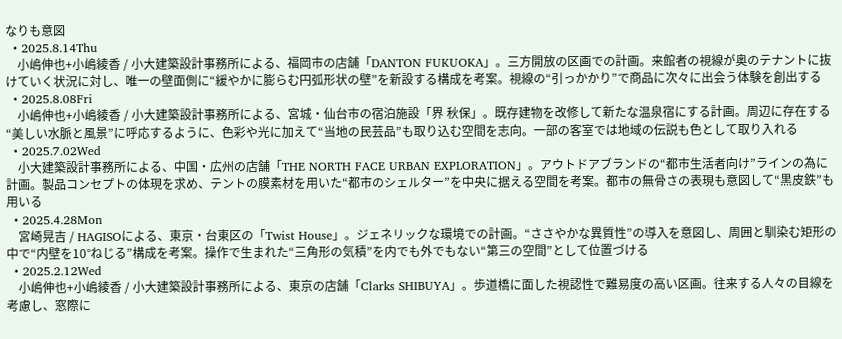なりも意図
  • 2025.8.14Thu
    小嶋伸也+小嶋綾香 / 小大建築設計事務所による、福岡市の店舗「DANTON FUKUOKA」。三方開放の区画での計画。来館者の視線が奥のテナントに抜けていく状況に対し、唯一の壁面側に“緩やかに膨らむ円弧形状の壁”を新設する構成を考案。視線の“引っかかり”で商品に次々に出会う体験を創出する
  • 2025.8.08Fri
    小嶋伸也+小嶋綾香 / 小大建築設計事務所による、宮城・仙台市の宿泊施設「界 秋保」。既存建物を改修して新たな温泉宿にする計画。周辺に存在する“美しい水脈と風景”に呼応するように、色彩や光に加えて“当地の民芸品”も取り込む空間を志向。一部の客室では地域の伝説も色として取り入れる
  • 2025.7.02Wed
    小大建築設計事務所による、中国・広州の店舗「THE NORTH FACE URBAN EXPLORATION」。アウトドアブランドの“都市生活者向け”ラインの為に計画。製品コンセプトの体現を求め、テントの膜素材を用いた“都市のシェルター”を中央に据える空間を考案。都市の無骨さの表現も意図して“黒皮鉄”も用いる
  • 2025.4.28Mon
    宮崎晃吉 / HAGISOによる、東京・台東区の「Twist House」。ジェネリックな環境での計画。“ささやかな異質性”の導入を意図し、周囲と馴染む矩形の中で“内壁を10°ねじる”構成を考案。操作で生まれた“三角形の気積”を内でも外でもない“第三の空間”として位置づける
  • 2025.2.12Wed
    小嶋伸也+小嶋綾香 / 小大建築設計事務所による、東京の店舗「Clarks SHIBUYA」。歩道橋に面した視認性で難易度の高い区画。往来する人々の目線を考慮し、窓際に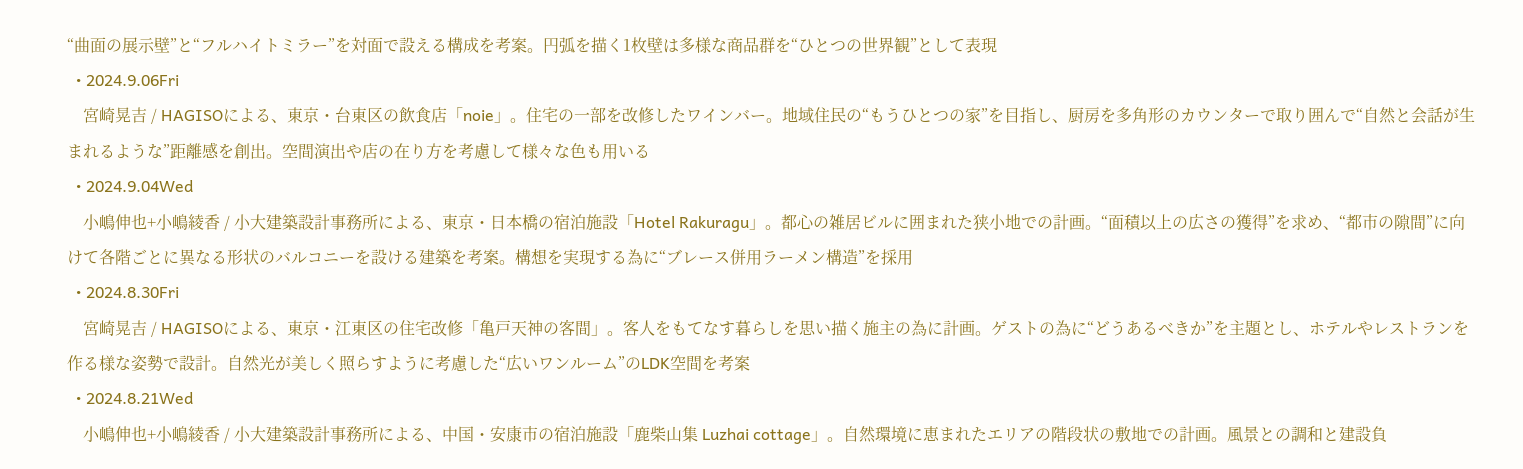“曲面の展示壁”と“フルハイトミラー”を対面で設える構成を考案。円弧を描く1枚壁は多様な商品群を“ひとつの世界観”として表現
  • 2024.9.06Fri
    宮崎晃吉 / HAGISOによる、東京・台東区の飲食店「noie」。住宅の一部を改修したワインバー。地域住民の“もうひとつの家”を目指し、厨房を多角形のカウンターで取り囲んで“自然と会話が生まれるような”距離感を創出。空間演出や店の在り方を考慮して様々な色も用いる
  • 2024.9.04Wed
    小嶋伸也+小嶋綾香 / 小大建築設計事務所による、東京・日本橋の宿泊施設「Hotel Rakuragu」。都心の雑居ビルに囲まれた狭小地での計画。“面積以上の広さの獲得”を求め、“都市の隙間”に向けて各階ごとに異なる形状のバルコニーを設ける建築を考案。構想を実現する為に“ブレース併用ラーメン構造”を採用
  • 2024.8.30Fri
    宮崎晃吉 / HAGISOによる、東京・江東区の住宅改修「亀戸天神の客間」。客人をもてなす暮らしを思い描く施主の為に計画。ゲストの為に“どうあるべきか”を主題とし、ホテルやレストランを作る様な姿勢で設計。自然光が美しく照らすように考慮した“広いワンルーム”のLDK空間を考案
  • 2024.8.21Wed
    小嶋伸也+小嶋綾香 / 小大建築設計事務所による、中国・安康市の宿泊施設「鹿柴山集 Luzhai cottage」。自然環境に恵まれたエリアの階段状の敷地での計画。風景との調和と建設負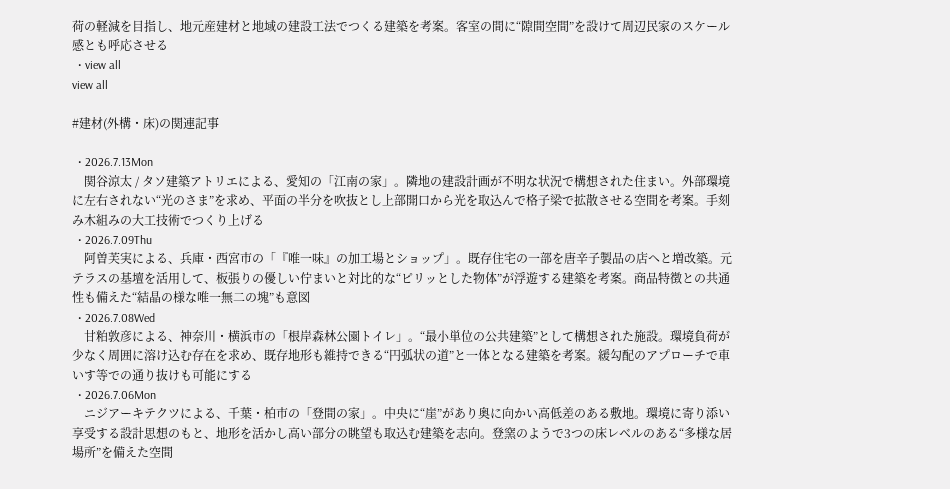荷の軽減を目指し、地元産建材と地域の建設工法でつくる建築を考案。客室の間に“隙間空間”を設けて周辺民家のスケール感とも呼応させる
  • view all
view all

#建材(外構・床)の関連記事

  • 2026.7.13Mon
    関谷涼太 / タソ建築アトリエによる、愛知の「江南の家」。隣地の建設計画が不明な状況で構想された住まい。外部環境に左右されない“光のさま”を求め、平面の半分を吹抜とし上部開口から光を取込んで格子梁で拡散させる空間を考案。手刻み木組みの大工技術でつくり上げる
  • 2026.7.09Thu
    阿曽芙実による、兵庫・西宮市の「『唯一味』の加工場とショップ」。既存住宅の一部を唐辛子製品の店へと増改築。元テラスの基壇を活用して、板張りの優しい佇まいと対比的な“ピリッとした物体”が浮遊する建築を考案。商品特徴との共通性も備えた“結晶の様な唯一無二の塊”も意図
  • 2026.7.08Wed
    甘粕敦彦による、神奈川・横浜市の「根岸森林公園トイレ」。“最小単位の公共建築”として構想された施設。環境負荷が少なく周囲に溶け込む存在を求め、既存地形も維持できる“円弧状の道”と一体となる建築を考案。緩勾配のアプローチで車いす等での通り抜けも可能にする
  • 2026.7.06Mon
    ニジアーキテクツによる、千葉・柏市の「登間の家」。中央に“崖”があり奥に向かい高低差のある敷地。環境に寄り添い享受する設計思想のもと、地形を活かし高い部分の眺望も取込む建築を志向。登窯のようで3つの床レベルのある“多様な居場所”を備えた空間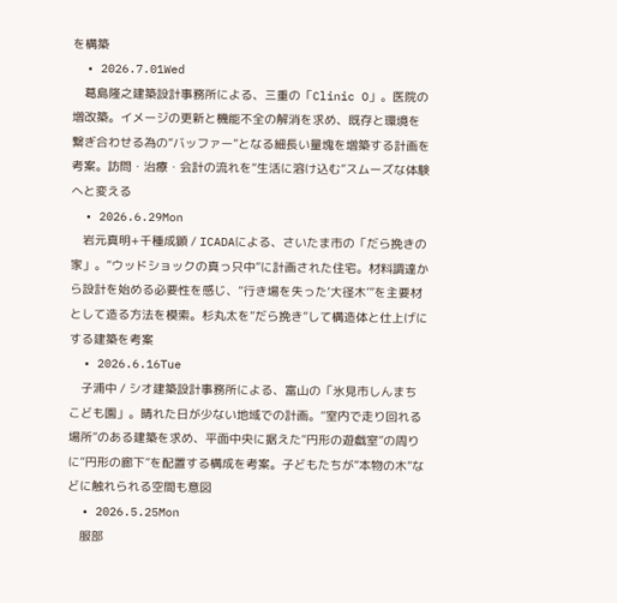を構築
  • 2026.7.01Wed
    葛島隆之建築設計事務所による、三重の「Clinic O」。医院の増改築。イメージの更新と機能不全の解消を求め、既存と環境を繋ぎ合わせる為の“バッファー”となる細長い量塊を増築する計画を考案。訪問・治療・会計の流れを“生活に溶け込む”スムーズな体験へと変える
  • 2026.6.29Mon
    岩元真明+千種成顕 / ICADAによる、さいたま市の「だら挽きの家」。“ウッドショックの真っ只中”に計画された住宅。材料調達から設計を始める必要性を感じ、“行き場を失った‘大径木’”を主要材として造る方法を模索。杉丸太を“だら挽き”して構造体と仕上げにする建築を考案
  • 2026.6.16Tue
    子浦中 / シオ建築設計事務所による、富山の「氷見市しんまちこども園」。晴れた日が少ない地域での計画。“室内で走り回れる場所”のある建築を求め、平面中央に据えた“円形の遊戯室”の周りに“円形の廊下”を配置する構成を考案。子どもたちが“本物の木”などに触れられる空間も意図
  • 2026.5.25Mon
    服部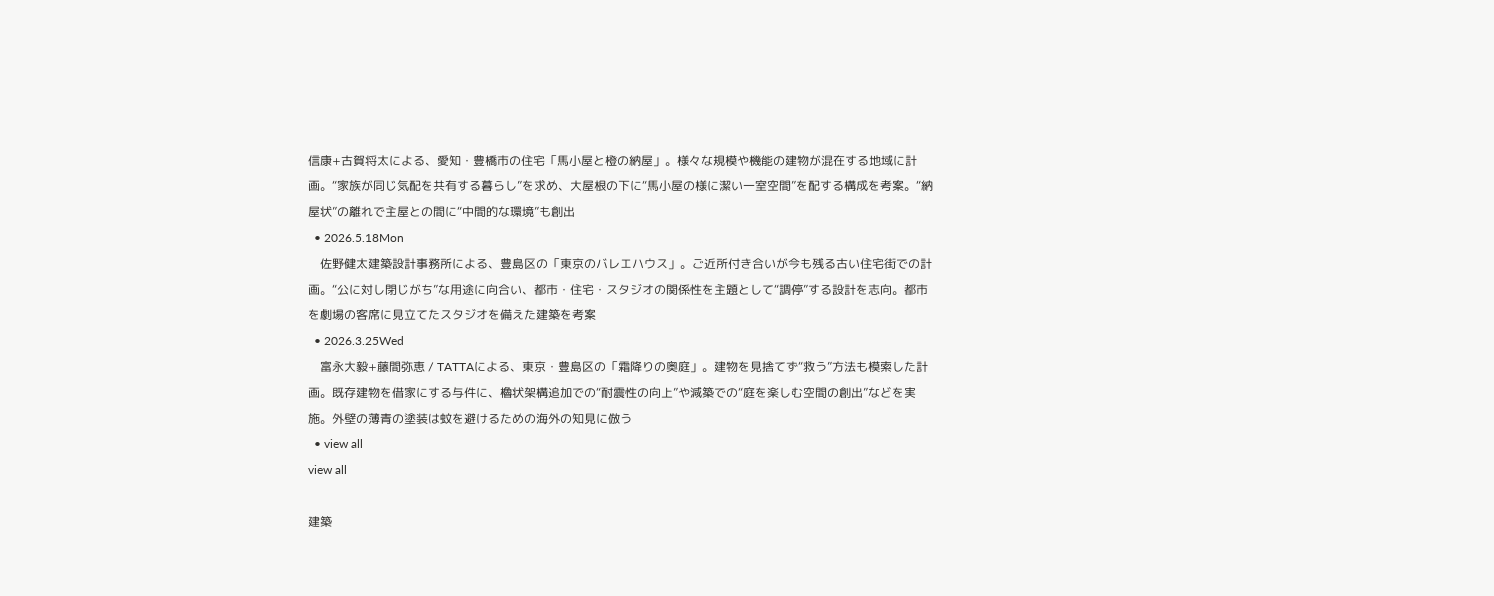信康+古賀将太による、愛知・豊橋市の住宅「馬小屋と橙の納屋」。様々な規模や機能の建物が混在する地域に計画。“家族が同じ気配を共有する暮らし”を求め、大屋根の下に“馬小屋の様に潔い一室空間”を配する構成を考案。“納屋状”の離れで主屋との間に“中間的な環境”も創出
  • 2026.5.18Mon
    佐野健太建築設計事務所による、豊島区の「東京のバレエハウス」。ご近所付き合いが今も残る古い住宅街での計画。“公に対し閉じがち”な用途に向合い、都市・住宅・スタジオの関係性を主題として“調停”する設計を志向。都市を劇場の客席に見立てたスタジオを備えた建築を考案
  • 2026.3.25Wed
    富永大毅+藤間弥恵 / TATTAによる、東京・豊島区の「霜降りの奥庭」。建物を見捨てず“救う”方法も模索した計画。既存建物を借家にする与件に、櫓状架構追加での“耐震性の向上”や減築での“庭を楽しむ空間の創出”などを実施。外壁の薄青の塗装は蚊を避けるための海外の知見に倣う
  • view all
view all

建築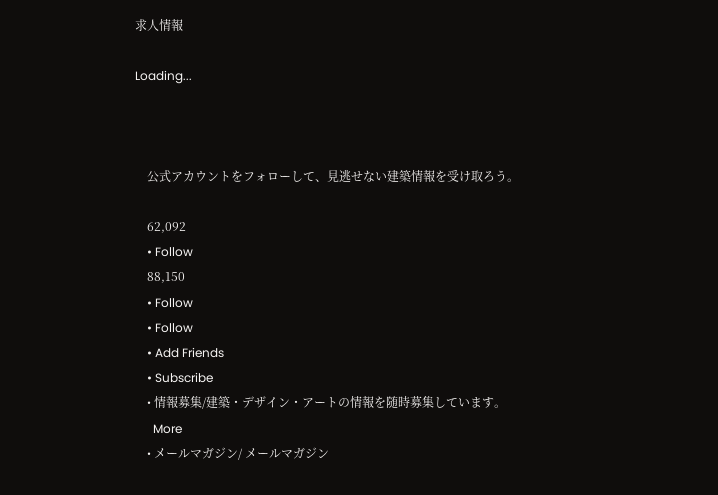求人情報

Loading...



    公式アカウントをフォローして、見逃せない建築情報を受け取ろう。

    62,092
    • Follow
    88,150
    • Follow
    • Follow
    • Add Friends
    • Subscribe
    • 情報募集/建築・デザイン・アートの情報を随時募集しています。
      More
    • メールマガジン/ メールマガジン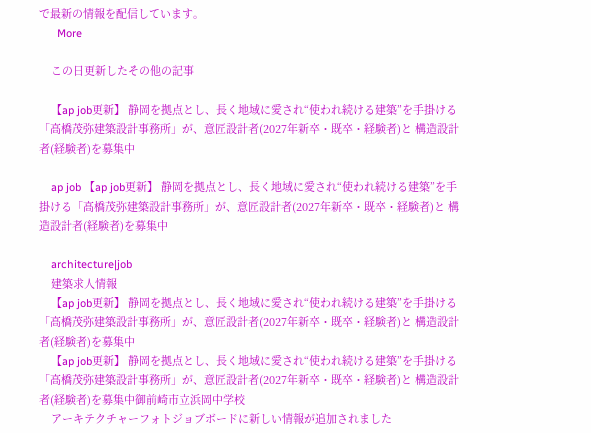で最新の情報を配信しています。
      More

    この日更新したその他の記事

    【ap job更新】 静岡を拠点とし、長く地域に愛され“使われ続ける建築”を手掛ける「高橋茂弥建築設計事務所」が、意匠設計者(2027年新卒・既卒・経験者)と 構造設計者(経験者)を募集中

    ap job 【ap job更新】 静岡を拠点とし、長く地域に愛され“使われ続ける建築”を手掛ける「高橋茂弥建築設計事務所」が、意匠設計者(2027年新卒・既卒・経験者)と 構造設計者(経験者)を募集中

    architecture|job
    建築求人情報
    【ap job更新】 静岡を拠点とし、長く地域に愛され“使われ続ける建築”を手掛ける「高橋茂弥建築設計事務所」が、意匠設計者(2027年新卒・既卒・経験者)と 構造設計者(経験者)を募集中
    【ap job更新】 静岡を拠点とし、長く地域に愛され“使われ続ける建築”を手掛ける「高橋茂弥建築設計事務所」が、意匠設計者(2027年新卒・既卒・経験者)と 構造設計者(経験者)を募集中御前崎市立浜岡中学校
    アーキテクチャーフォトジョブボードに新しい情報が追加されました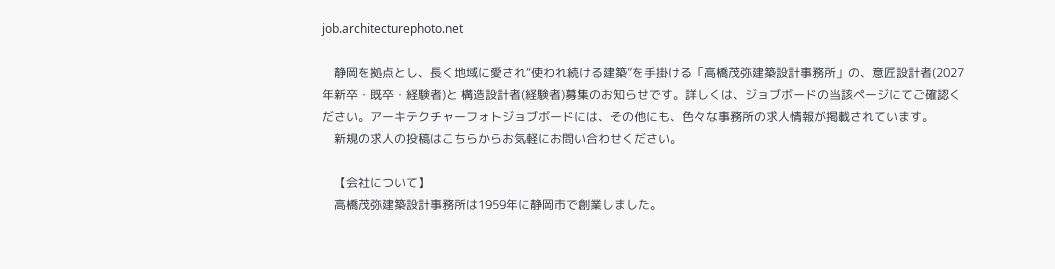job.architecturephoto.net

    静岡を拠点とし、長く地域に愛され“使われ続ける建築”を手掛ける「高橋茂弥建築設計事務所」の、意匠設計者(2027年新卒・既卒・経験者)と 構造設計者(経験者)募集のお知らせです。詳しくは、ジョブボードの当該ページにてご確認ください。アーキテクチャーフォトジョブボードには、その他にも、色々な事務所の求人情報が掲載されています。
    新規の求人の投稿はこちらからお気軽にお問い合わせください。

    【会社について】
    高橋茂弥建築設計事務所は1959年に静岡市で創業しました。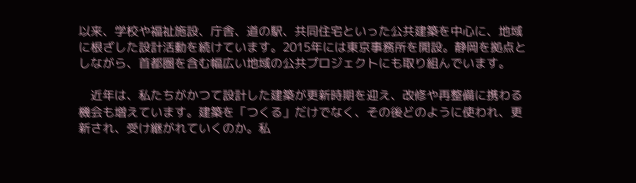以来、学校や福祉施設、庁舎、道の駅、共同住宅といった公共建築を中心に、地域に根ざした設計活動を続けています。2015年には東京事務所を開設。静岡を拠点としながら、首都圏を含む幅広い地域の公共プロジェクトにも取り組んでいます。

    近年は、私たちがかつて設計した建築が更新時期を迎え、改修や再整備に携わる機会も増えています。建築を「つくる」だけでなく、その後どのように使われ、更新され、受け継がれていくのか。私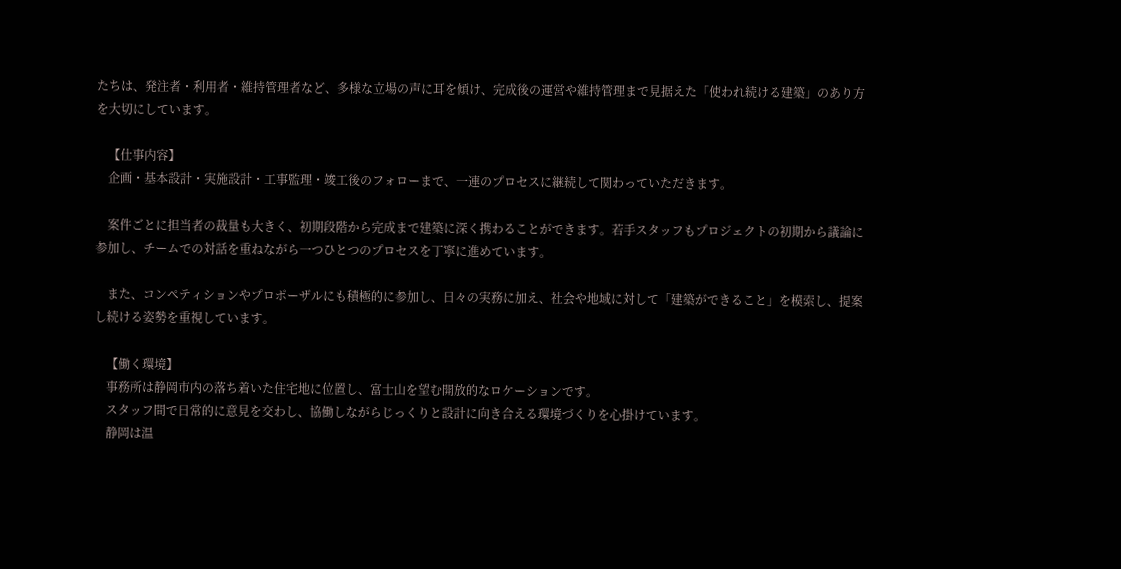たちは、発注者・利用者・維持管理者など、多様な立場の声に耳を傾け、完成後の運営や維持管理まで見据えた「使われ続ける建築」のあり方を大切にしています。

    【仕事内容】
    企画・基本設計・実施設計・工事監理・竣工後のフォローまで、一連のプロセスに継続して関わっていただきます。

    案件ごとに担当者の裁量も大きく、初期段階から完成まで建築に深く携わることができます。若手スタッフもプロジェクトの初期から議論に参加し、チームでの対話を重ねながら一つひとつのプロセスを丁寧に進めています。

    また、コンペティションやプロポーザルにも積極的に参加し、日々の実務に加え、社会や地域に対して「建築ができること」を模索し、提案し続ける姿勢を重視しています。

    【働く環境】
    事務所は静岡市内の落ち着いた住宅地に位置し、富士山を望む開放的なロケーションです。
    スタッフ間で日常的に意見を交わし、協働しながらじっくりと設計に向き合える環境づくりを心掛けています。
    静岡は温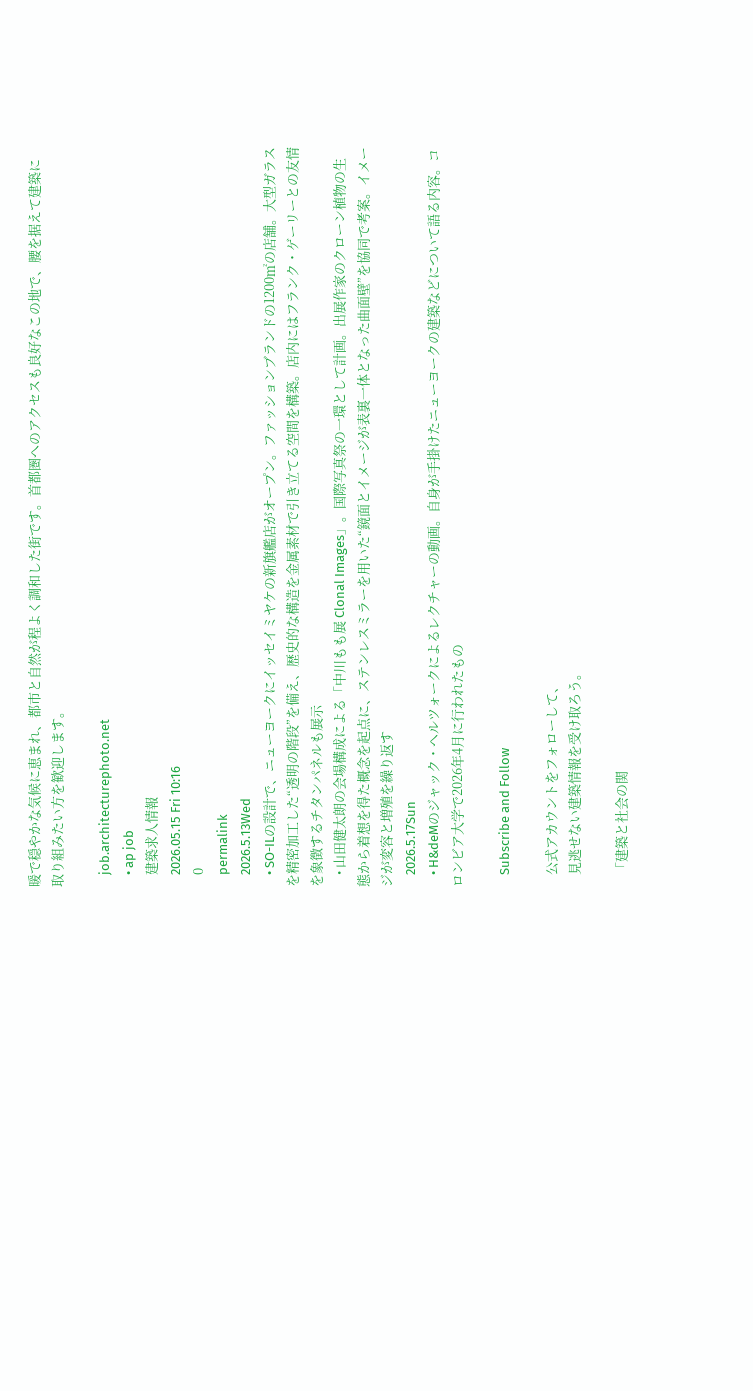暖で穏やかな気候に恵まれ、都市と自然が程よく調和した街です。首都圏へのアクセスも良好なこの地で、腰を据えて建築に取り組みたい方を歓迎します。

    job.architecturephoto.net
    • ap job
    建築求人情報
    2026.05.15 Fri 10:16
    0
    permalink
    2026.5.13Wed
    • SO-ILの設計で、ニューヨークにイッセイミヤケの新旗艦店がオープン。ファッションブランドの1200㎡の店舗。大型ガラスを精密加工した“透明の階段”を備え、歴史的な構造を金属素材で引き立てる空間を構築。店内にはフランク・ゲーリーとの友情を象徴するチタンパネルも展示
    • 山田健太朗の会場構成による「中川もも展 Clonal Images」。国際写真祭の一環として計画。出展作家のクローン植物の生態から着想を得た概念を起点に、ステンレスミラーを用いた“鏡面とイメージが表裏一体となった曲面壁”を協同で考案。イメージが変容と増殖を繰り返す
    2026.5.17Sun
    • H&deMのジャック・ヘルツォークによるレクチャーの動画。自身が手掛けたニューヨークの建築などについて語る内容。コロンビア大学で2026年4月に行われたもの

    Subscribe and Follow

    公式アカウントをフォローして、
    見逃せない建築情報を受け取ろう。

    「建築と社会の関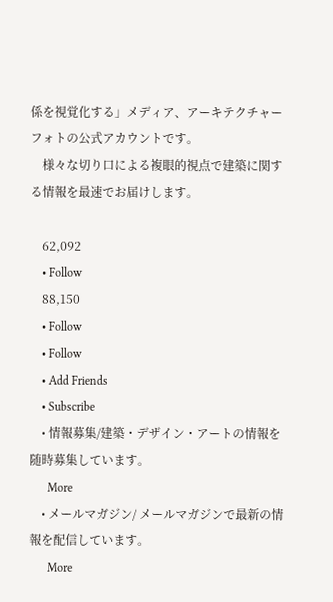係を視覚化する」メディア、アーキテクチャーフォトの公式アカウントです。
    様々な切り口による複眼的視点で建築に関する情報を最速でお届けします。

    62,092
    • Follow
    88,150
    • Follow
    • Follow
    • Add Friends
    • Subscribe
    • 情報募集/建築・デザイン・アートの情報を随時募集しています。
      More
    • メールマガジン/ メールマガジンで最新の情報を配信しています。
      More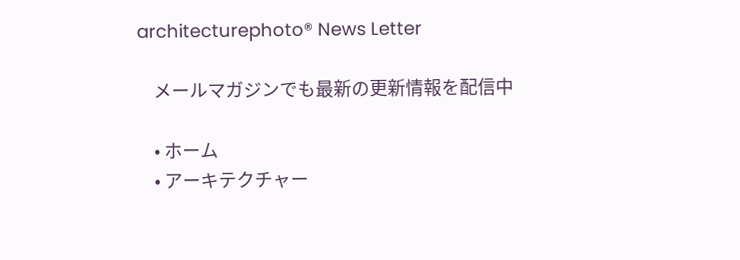architecturephoto® News Letter

    メールマガジンでも最新の更新情報を配信中

    • ホーム
    • アーキテクチャー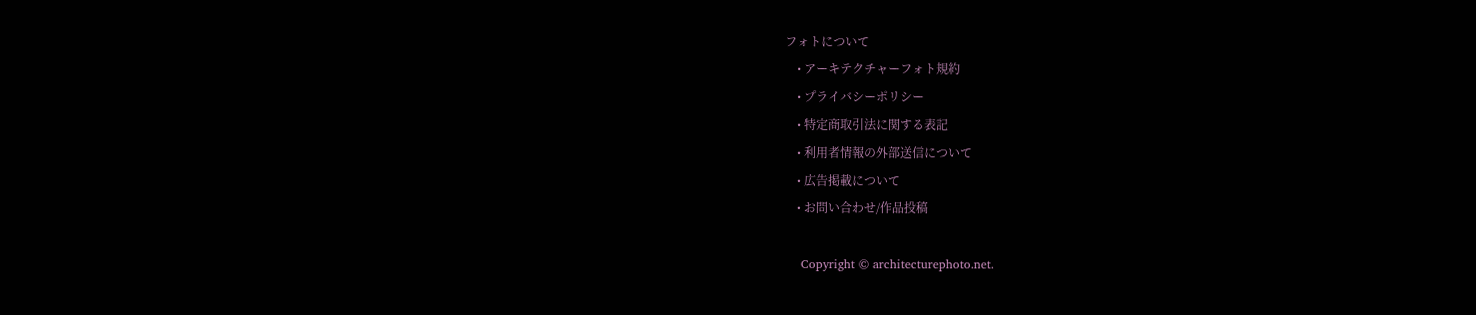フォトについて
    • アーキテクチャーフォト規約
    • プライバシーポリシー
    • 特定商取引法に関する表記
    • 利用者情報の外部送信について
    • 広告掲載について
    • お問い合わせ/作品投稿

    Copyright © architecturephoto.net.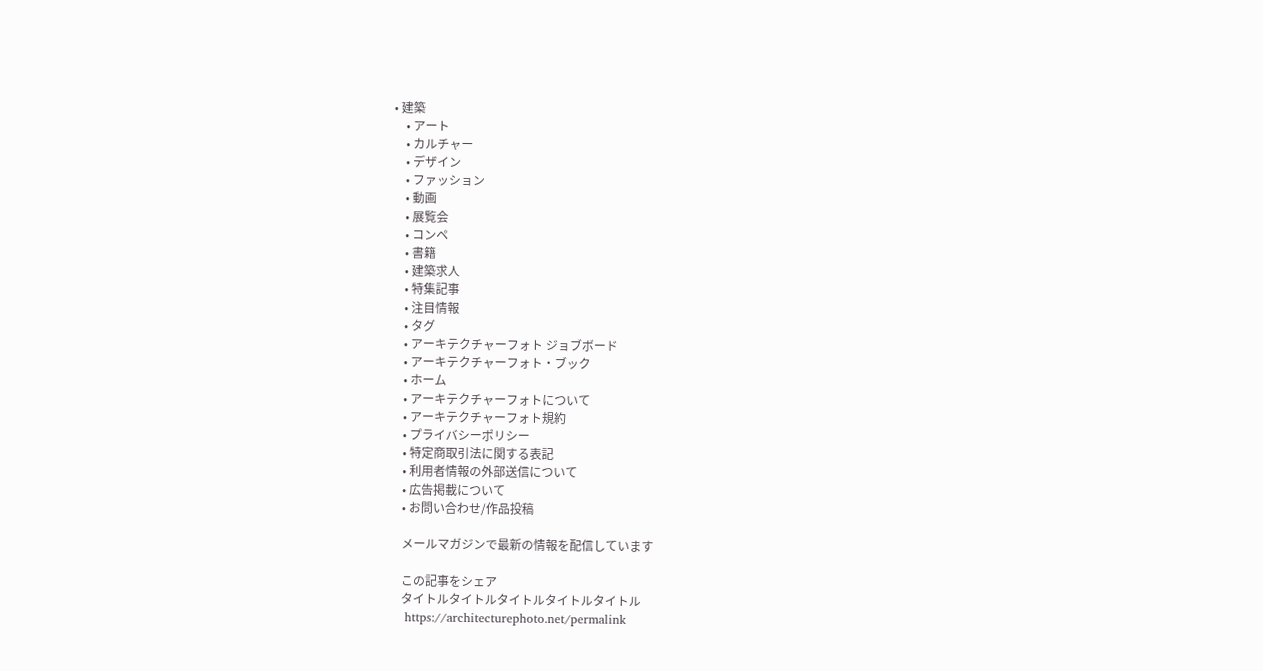• 建築
    • アート
    • カルチャー
    • デザイン
    • ファッション
    • 動画
    • 展覧会
    • コンペ
    • 書籍
    • 建築求人
    • 特集記事
    • 注目情報
    • タグ
    • アーキテクチャーフォト ジョブボード
    • アーキテクチャーフォト・ブック
    • ホーム
    • アーキテクチャーフォトについて
    • アーキテクチャーフォト規約
    • プライバシーポリシー
    • 特定商取引法に関する表記
    • 利用者情報の外部送信について
    • 広告掲載について
    • お問い合わせ/作品投稿

    メールマガジンで最新の情報を配信しています

    この記事をシェア
    タイトルタイトルタイトルタイトルタイトル
    https://architecturephoto.net/permalink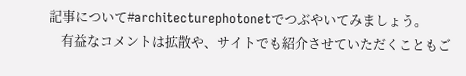記事について#architecturephotonetでつぶやいてみましょう。
    有益なコメントは拡散や、サイトでも紹介させていただくこともご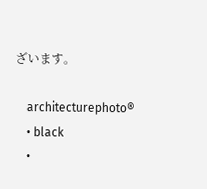ざいます。

    architecturephoto®
    • black
    •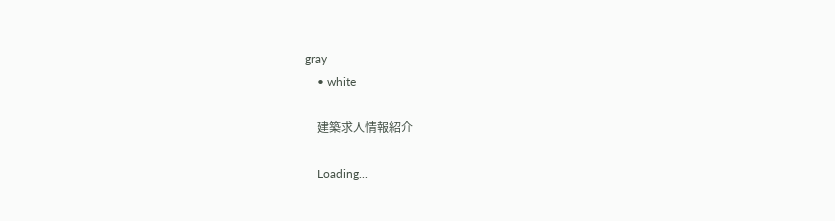gray
    • white

    建築求人情報紹介

    Loading...